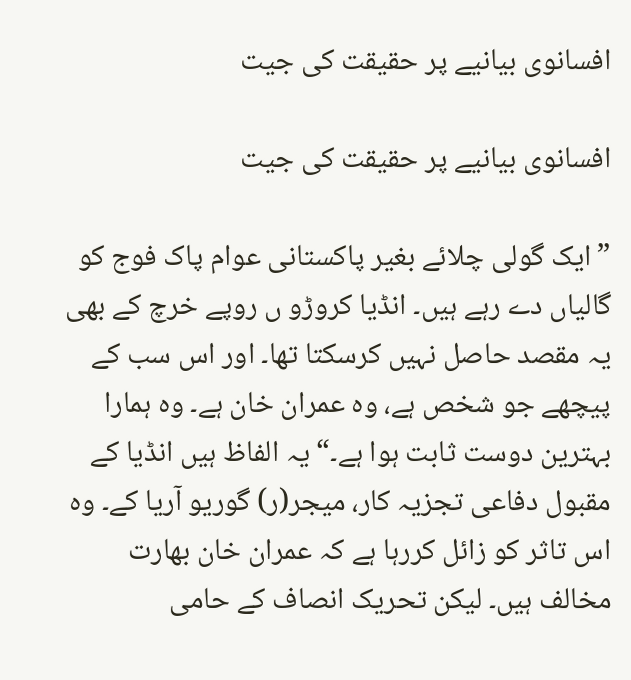افسانوی بیانیے پر حقیقت کی جیت

افسانوی بیانیے پر حقیقت کی جیت

”ایک گولی چلائے بغیر پاکستانی عوام پاک فوج کو گالیاں دے رہے ہیں۔ انڈیا کروڑو ں روپے خرچ کے بھی یہ مقصد حاصل نہیں کرسکتا تھا۔ اور اس سب کے پیچھے جو شخص ہے، وہ عمران خان ہے۔ وہ ہمارا بہترین دوست ثابت ہوا ہے۔“ یہ الفاظ ہیں انڈیا کے مقبول دفاعی تجزیہ کار، میجر(ر) گوریو آریا کے۔ وہ اس تاثر کو زائل کررہا ہے کہ عمران خان بھارت مخالف ہیں۔ لیکن تحریک انصاف کے حامی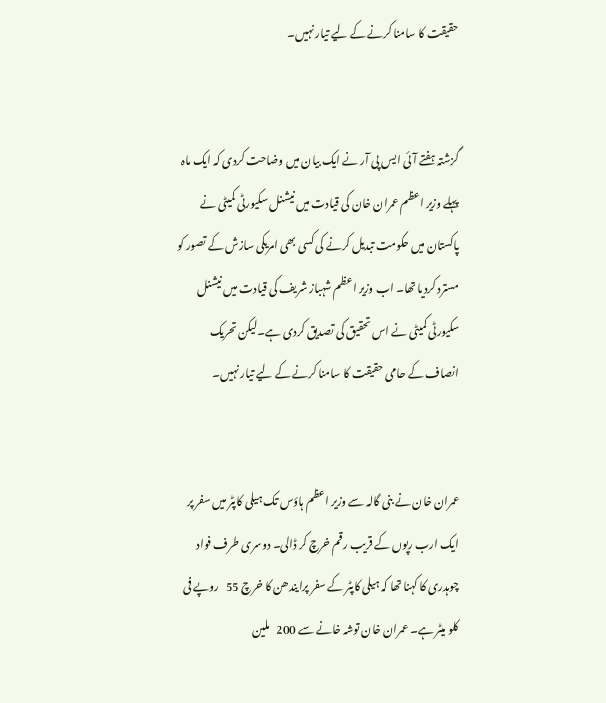حقیقت کا سامنا کرنے کے لیے تیار نہیں۔


گزشتہ ہفتے آئی ایس پی آر نے ایک بیان میں وضاحت کردی کہ ایک ماہ پہلے وزیر اعظم عمران خان کی قیادت میں نیشنل سکیورٹی کمیٹی نے پاکستان میں حکومت تبدیل کرنے کی کسی بھی امریکی سازش کے تصور کو مسترد کردیا تھا۔ اب وزیر اعظم شہباز شریف کی قیادت میں نیشنل سکیورٹی کمیٹی نے اس تحقیق کی تصدیق کردی ہے۔لیکن تحریک انصاف کے حامی حقیقت کا سامنا کرنے کے لیے تیار نہیں۔


عمران خان نے بنی گالہ سے وزیر اعظم ہاؤس تک ہیلی کاپٹر میں سفر پر ایک ارب رپوں کے قریب رقم خرچ کر ڈالی۔ دوسری طرف فواد چوہدری کا کہنا تھا کہ ہیلی کاپٹر کے سفر پرایندھن کا خرچ 55   روپے فی کلو میٹر ہے۔ عمران خان توشہ خانے سے 200   ملین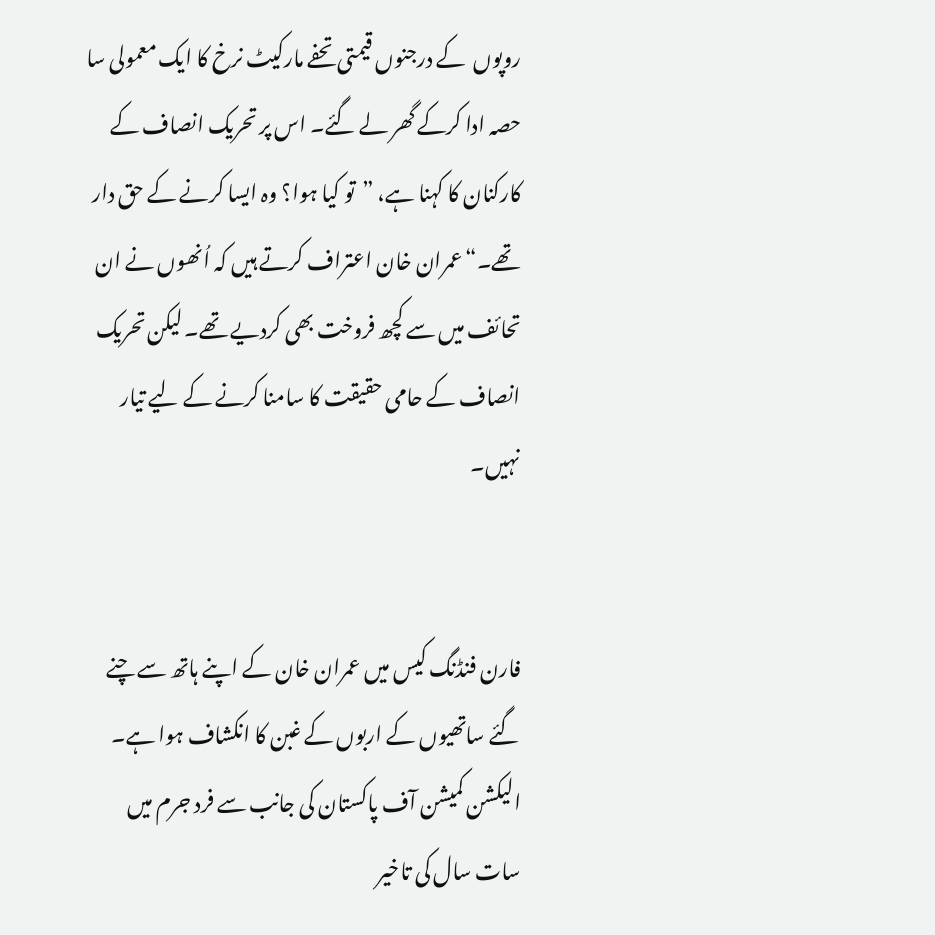روپوں  کے درجنوں قیمتی تحفے مارکیٹ نرخ کا ایک معمولی سا حصہ ادا کرکے گھر لے گئے۔ اس پر تحریک انصاف کے کارکنان کا کہنا ہے، ”تو کیا ہوا؟ وہ ایسا کرنے کے حق دار تھے۔“عمران خان اعتراف کرتے ہیں کہ اُنھوں نے ان تحائف میں سے کچھ فروخت بھی کردیے تھے۔ لیکن تحریک انصاف کے حامی حقیقت کا سامنا کرنے کے لیے تیار نہیں۔


فارن فنڈنگ کیس میں عمران خان کے اپنے ہاتھ سے چنے گئے ساتھیوں کے اربوں کے غبن کا انکشاف ہوا ہے۔ الیکشن کمیشن آف پاکستان کی جانب سے فرد جرم میں سات سال کی تاخیر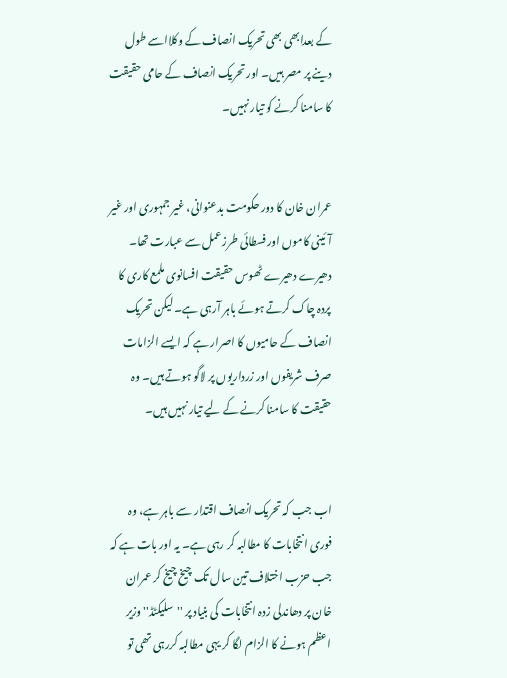کے بعدابھی بھی تحریک انصاف کے وکلااسے طول دینے پر مصر ہیں۔ اور تحریک انصاف کے حامی حقیقت کا سامنا کرنے کو تیار نہیں۔


عمران خان کا دور حکومت بدعنوانی، غیر جمہوری اور غیر آئینی کاموں اور فسطائی طرزعمل سے عبارت تھا۔ دھیرے دھیرے ٹھوس حقیقت افسانوی ملمع کاری کا پردہ چاک کرتے ہوئے باہر آرہی ہے۔ لیکن تحریک انصاف کے حامیوں کا اصرار ہے کہ ایسے الزامات صرف شریفوں اور زرداریوں پر لاگو ہوتے ہیں۔ وہ حقیقت کا سامنا کرنے کے لیے تیار نہیں ہیں۔


اب جب کہ تحریک انصاف اقتدار سے باہر ہے، وہ فوری انتخابات کا مطالبہ کر رہی ہے۔ یہ اور بات ہے کہ جب حزب اختلاف تین سال تک چیخ چیخ کر عمران خان پر دھاندلی زدہ انتخابات کی بنیاد پر ''سلیکٹڈ'' وزیر اعظم ہونے کا الزام لگا کر یہی مطالبہ کررہی تھی تو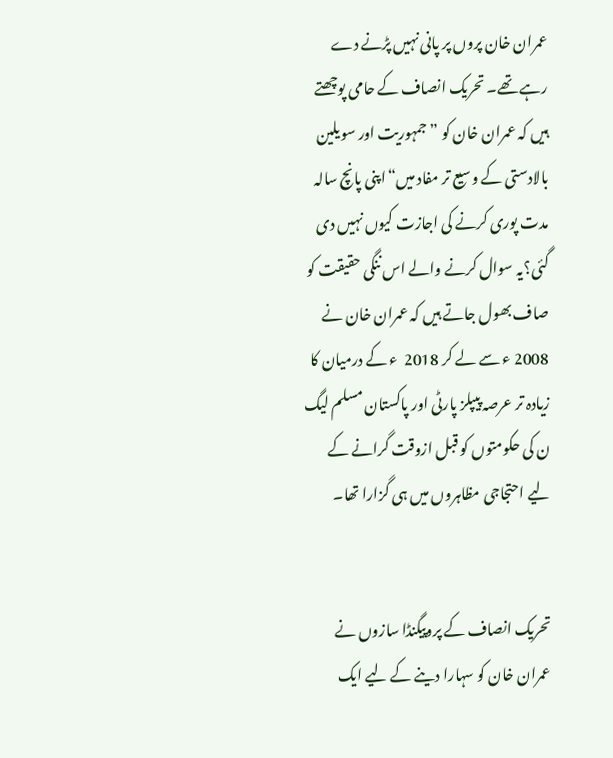عمران خان پروں پر پانی نہیں پڑنے دے رہے تھے۔ تحریک انصاف کے حامی پوچھتے ہیں کہ عمران خان کو ”جمہوریت اور سویلین بالادستی کے وسیع تر مفاد میں“اپنی پانچ سالہ مدت پوری کرنے کی اجازت کیوں نہیں دی گئی؟یہ سوال کرنے والے اس ننگی حقیقت کو صاف بھول جاتے ہیں کہ عمران خان نے  2008 ء سے لے کر 2018  ء کے درمیان کا زیادہ تر عرصہ پیپلز پارٹی اور پاکستان مسلم لیگ ن کی حکومتوں کو قبل ازوقت گرانے کے لیے احتجاجی مظاہروں میں ہی گزارا تھا۔


تحریک انصاف کے پروپیگنڈا سازوں نے عمران خان کو سہارا دینے کے لیے ایک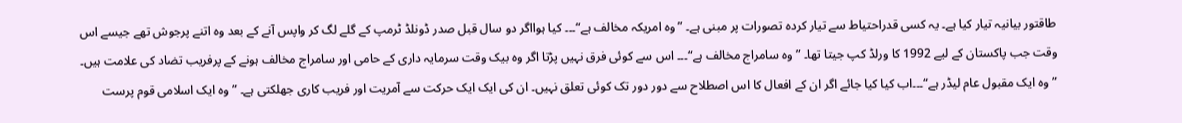طاقتور بیانیہ تیار کیا ہے۔ یہ کسی قدراحتیاط سے تیار کردہ تصورات پر مبنی ہے۔ ”وہ امریکہ مخالف ہے“۔۔۔ کیا ہوااگر دو سال قبل صدر ڈونلڈ ٹرمپ کے گلے لگ کر واپس آنے کے بعد وہ اتنے پرجوش تھے جیسے اس وقت جب پاکستان کے لیے 1992 کا ورلڈ کپ جیتا تھا۔ ”وہ سامراج مخالف ہے“۔۔۔ اس سے کوئی فرق نہیں پڑتا اگر وہ بیک وقت سرمایہ داری کے حامی اور سامراج مخالف ہونے کے پرفریب تضاد کی علامت ہیں۔ ”وہ ایک مقبول عام لیڈر ہے“۔۔۔اب کیا کیا جائے اگر ان کے افعال کا اس اصطلاح سے دور دور تک کوئی تعلق نہیں۔ ان کی ایک ایک حرکت سے آمریت اور فریب کاری جھلکتی ہے۔ ”وہ ایک اسلامی قوم پرست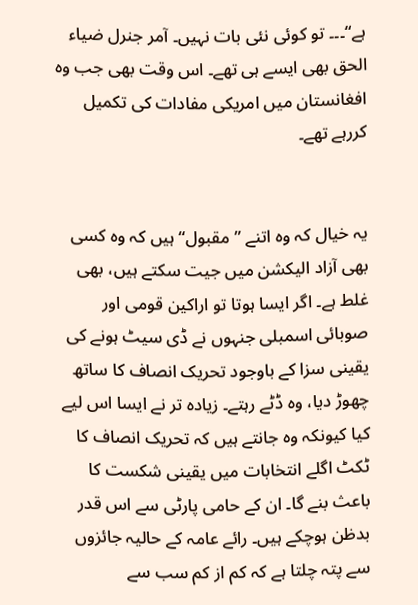ہے“۔۔۔ تو کوئی نئی بات نہیں۔ آمر جنرل ضیاء الحق بھی ایسے ہی تھے۔ اس وقت بھی جب وہ افغانستان میں امریکی مفادات کی تکمیل کررہے تھے۔


یہ خیال کہ وہ اتنے ”مقبول“ہیں کہ وہ کسی بھی آزاد الیکشن میں جیت سکتے ہیں، بھی غلط ہے۔ اگر ایسا ہوتا تو اراکین قومی اور صوبائی اسمبلی جنہوں نے ڈی سیٹ ہونے کی یقینی سزا کے باوجود تحریک انصاف کا ساتھ چھوڑ دیا، وہ ڈٹے رہتے۔ زیادہ تر نے ایسا اس لیے کیا کیونکہ وہ جانتے ہیں کہ تحریک انصاف کا ٹکٹ اگلے انتخابات میں یقینی شکست کا باعث بنے گا۔ ان کے حامی پارٹی سے اس قدر بدظن ہوچکے ہیں۔ رائے عامہ کے حالیہ جائزوں سے پتہ چلتا ہے کہ کم از کم سب سے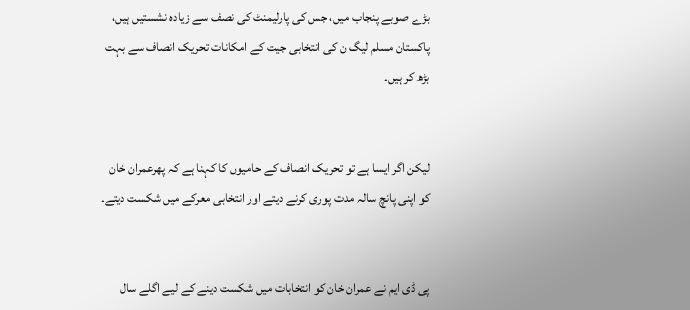بڑے صوبے پنجاب میں، جس کی پارلیمنٹ کی نصف سے زیادہ نشستیں ہیں، پاکستان مسلم لیگ ن کی انتخابی جیت کے امکانات تحریک انصاف سے بہت بڑھ کر ہیں۔


لیکن اگر ایسا ہے تو تحریک انصاف کے حامیوں کا کہنا ہے کہ پھرعمران خان کو اپنی پانچ سالہ مدت پوری کرنے دیتے اور انتخابی معرکے میں شکست دیتے۔


پی ڈی ایم نے عمران خان کو انتخابات میں شکست دینے کے لیے اگلے سال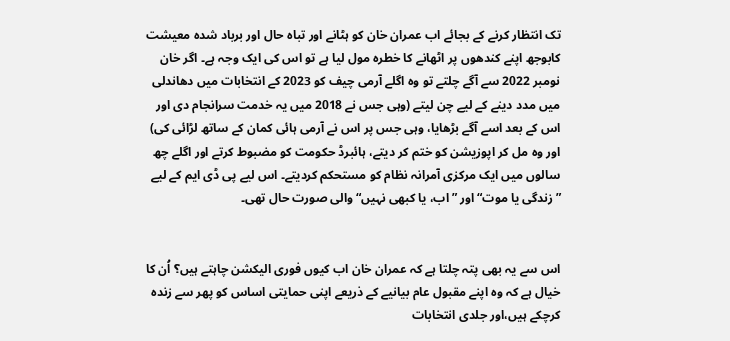تک انتظار کرنے کے بجائے اب عمران خان کو ہٹانے اور تباہ حال اور برباد شدہ معیشت کابوجھ اپنے کندھوں پر اٹھانے کا خطرہ مول لیا ہے تو اس کی ایک وجہ ہے۔ اگر خان نومبر 2022 سے آگے چلتے تو وہ اگلے آرمی چیف کو 2023 کے انتخابات میں دھاندلی میں مدد دینے کے لیے چن لیتے (وہی جس نے 2018 میں یہ خدمت سرانجام دی اور اس کے بعد اسے آگے بڑھایا، وہی جس پر اس نے آرمی ہائی کمان کے ساتھ لڑائی کی) اور وہ مل کر اپوزیشن کو ختم کر دیتے، ہائبرڈ حکومت کو مضبوط کرتے اور اگلے چھ سالوں میں ایک مرکزی آمرانہ نظام کو مستحکم کردیتے۔ اس لیے پی ڈی ایم کے لیے ”زندگی یا موت“ اور ”اب، یا کبھی نہیں“ والی صورت حال تھی۔


اس سے یہ بھی پتہ چلتا ہے کہ عمران خان اب کیوں فوری الیکشن چاہتے ہیں؟ اُن کا خیال ہے کہ وہ اپنے مقبول عام بیانیے کے ذریعے اپنی حمایتی اساس کو پھر سے زندہ کرچکے ہیں،اور جلدی انتخابات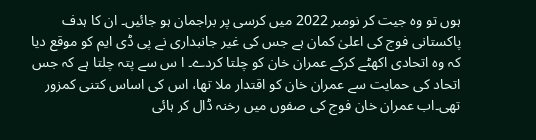ہوں تو وہ جیت کر نومبر 2022 میں کرسی پر براجمان ہو جائیں۔ ان کا ہدف پاکستانی فوج کی اعلیٰ کمان ہے جس کی غیر جانبداری نے پی ڈی ایم کو موقع دیا کہ وہ اتحادی اکھٹے کرکے عمران خان کو چلتا کردے۔ ا س سے پتہ چلتا ہے کہ جس اتحاد کی حمایت سے عمران خان کو اقتدار ملا تھا، اس کی اساس کتنی کمزور تھی۔اب عمران خان فوج کی صفوں میں رخنہ ڈال کر ہائی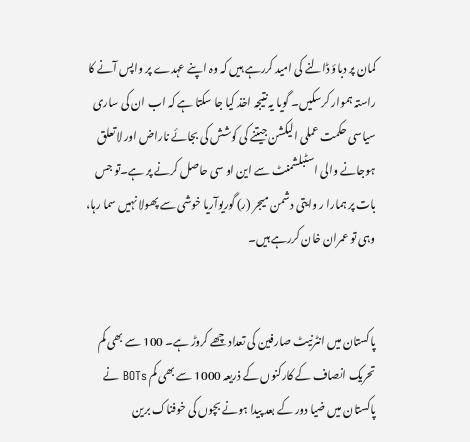کمان پر دباؤ ڈالنے کی امید کررہے ہیں کہ وہ اپنے عہدے پر واپس آنے کا راستہ ہموار کرسکیں۔ گویا یہ نتیجہ اخذ کیا جا سکتا ہے کہ اب ان کی ساری سیاسی حکمت عملی الیکشن جیتنے کی کوشش کی بجائے ناراض اور لاتعلق ہوجانے والی اسٹبلشمنٹ سے این او سی حاصل کرنے پر ہے۔تو جس بات پر ہمارا ر وایتی دشمن میجر (ر) گوریوآریا خوشی سے پھولا نہیں سما رہا، وہی تو عمران خان کررہے ہیں۔


پاکستان میں انٹرنیٹ صارفین کی تعداد چھے کروڑ ہے۔ 100 سے بھی کم تحریک انصاف کے کارکنوں کے ذریعہ 1000 سے بھی کم BOTs نے پاکستان میں ضیا دور کے بعد پیدا ہونے بچوں کی خوفناک برین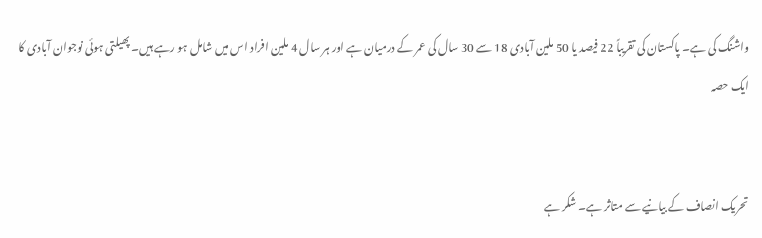واشنگ کی ہے۔ پاکستان کی تقریباً 22 فیصد یا 50 ملین آبادی 18 سے 30 سال کی عمر کے درمیان ہے اور ہر سال 4 ملین افراد اس میں شامل ہو رہے ہیں۔ پھیلتی ہوئی نوجوان آبادی کا ایک حصہ


تحریک انصاف کے بیانیے سے متاثر ہے۔ شکر ہے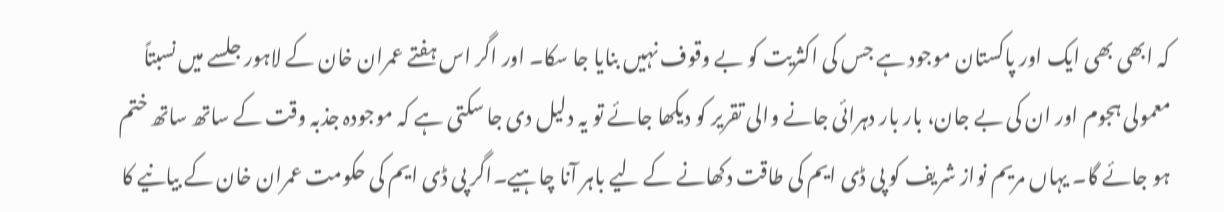کہ ابھی بھی ایک اور پاکستان موجود ہے جس کی اکثریت کو بے وقوف نہیں بنایا جا سکا۔ اور اگر اس ہفتے عمران خان کے لاہور جلسے میں نسبتاً معمولی ہجوم اور ان کی بے جان، بار بار دہرائی جانے والی تقریر کو دیکھا جائے تو یہ دلیل دی جا سکتی ہے کہ موجودہ جذبہ وقت کے ساتھ ساتھ ختم ہو جائے گا۔ یہاں مریم نواز شریف کو پی ڈی ایم کی طاقت دکھانے کے لیے باہر آنا چاہیے۔اگر پی ڈی ایم کی حکومت عمران خان کے بیانیے کا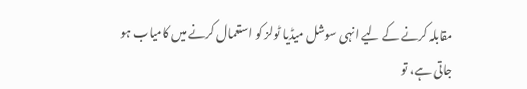مقابلہ کرنے کے لیے انہی سوشل میڈیا ٹولز کو استعمال کرنے میں کامیاب ہو جاتی ہے، تو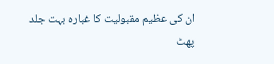ان کی عظیم مقبولیت کا غبارہ بہت جلد پھٹ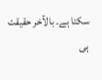سکتا ہے۔ بالآخر حقیقت ہی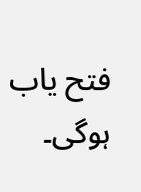فتح یاب ہوگی۔